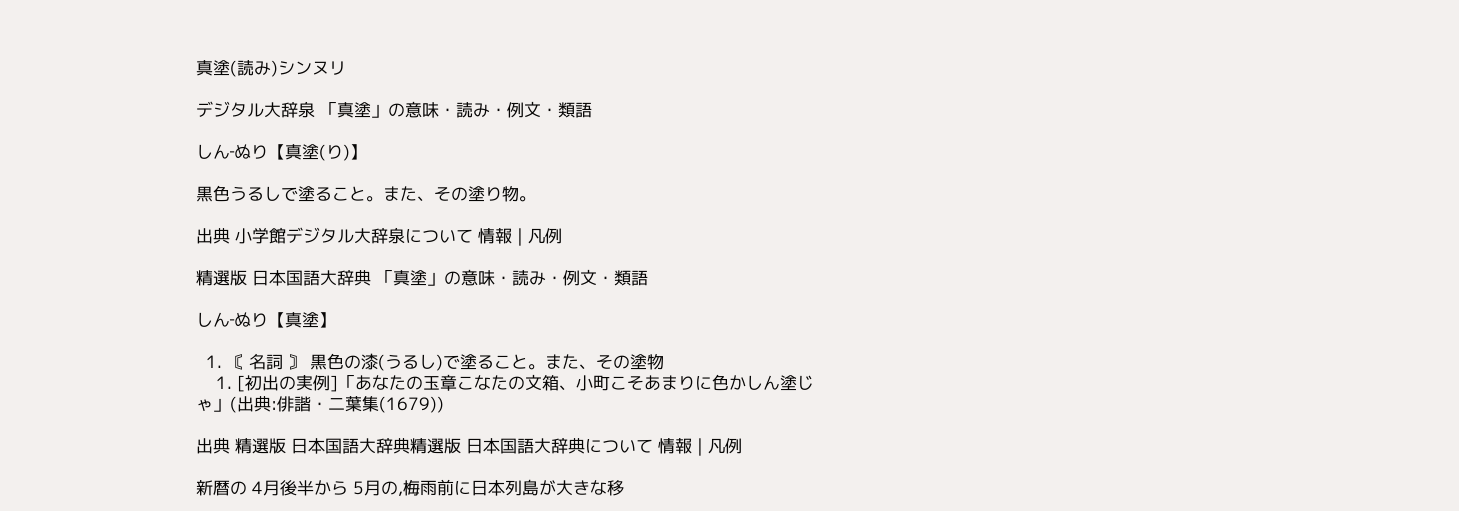真塗(読み)シンヌリ

デジタル大辞泉 「真塗」の意味・読み・例文・類語

しん‐ぬり【真塗(り)】

黒色うるしで塗ること。また、その塗り物。

出典 小学館デジタル大辞泉について 情報 | 凡例

精選版 日本国語大辞典 「真塗」の意味・読み・例文・類語

しん‐ぬり【真塗】

  1. 〘 名詞 〙 黒色の漆(うるし)で塗ること。また、その塗物
    1. [初出の実例]「あなたの玉章こなたの文箱、小町こそあまりに色かしん塗じゃ」(出典:俳諧・二葉集(1679))

出典 精選版 日本国語大辞典精選版 日本国語大辞典について 情報 | 凡例

新暦の 4月後半から 5月の,梅雨前に日本列島が大きな移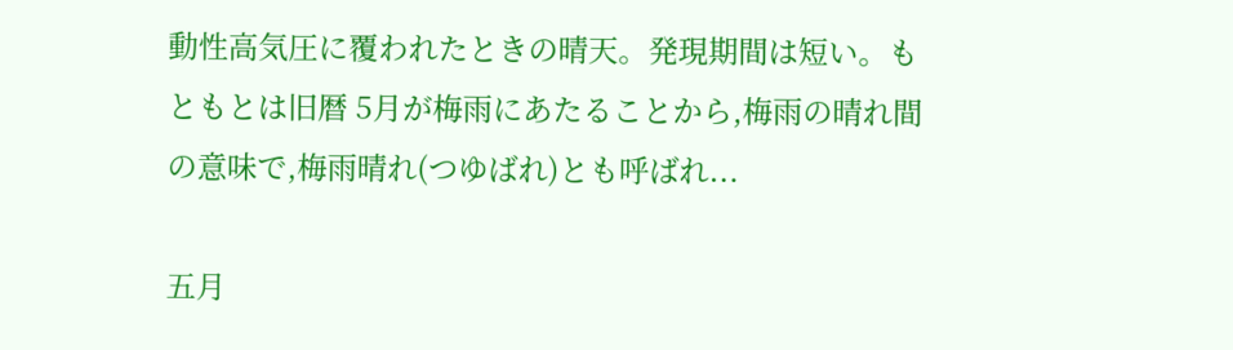動性高気圧に覆われたときの晴天。発現期間は短い。もともとは旧暦 5月が梅雨にあたることから,梅雨の晴れ間の意味で,梅雨晴れ(つゆばれ)とも呼ばれ...

五月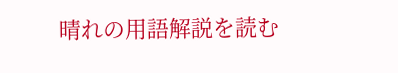晴れの用語解説を読む